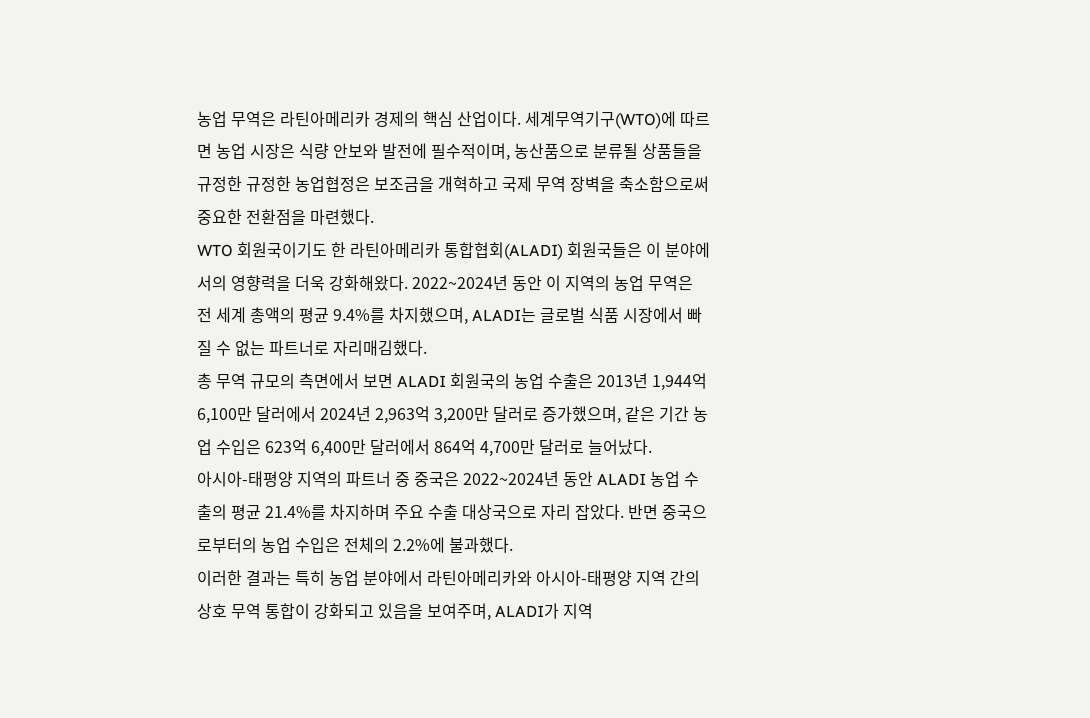농업 무역은 라틴아메리카 경제의 핵심 산업이다. 세계무역기구(WTO)에 따르면 농업 시장은 식량 안보와 발전에 필수적이며, 농산품으로 분류될 상품들을 규정한 규정한 농업협정은 보조금을 개혁하고 국제 무역 장벽을 축소함으로써 중요한 전환점을 마련했다.
WTO 회원국이기도 한 라틴아메리카 통합협회(ALADI) 회원국들은 이 분야에서의 영향력을 더욱 강화해왔다. 2022~2024년 동안 이 지역의 농업 무역은 전 세계 총액의 평균 9.4%를 차지했으며, ALADI는 글로벌 식품 시장에서 빠질 수 없는 파트너로 자리매김했다.
총 무역 규모의 측면에서 보면 ALADI 회원국의 농업 수출은 2013년 1,944억 6,100만 달러에서 2024년 2,963억 3,200만 달러로 증가했으며, 같은 기간 농업 수입은 623억 6,400만 달러에서 864억 4,700만 달러로 늘어났다.
아시아-태평양 지역의 파트너 중 중국은 2022~2024년 동안 ALADI 농업 수출의 평균 21.4%를 차지하며 주요 수출 대상국으로 자리 잡았다. 반면 중국으로부터의 농업 수입은 전체의 2.2%에 불과했다.
이러한 결과는 특히 농업 분야에서 라틴아메리카와 아시아-태평양 지역 간의 상호 무역 통합이 강화되고 있음을 보여주며, ALADI가 지역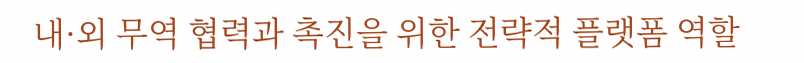내·외 무역 협력과 촉진을 위한 전략적 플랫폼 역할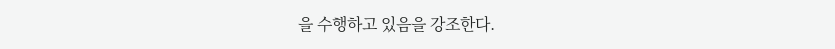을 수행하고 있음을 강조한다.